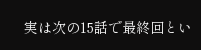実は次の15話で最終回とい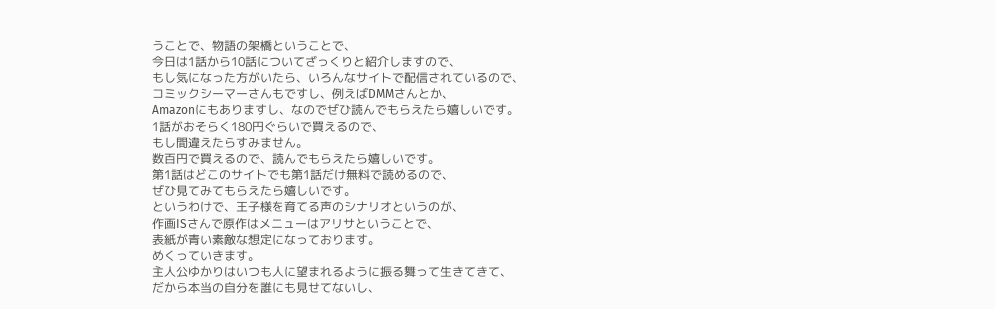うことで、物語の架橋ということで、
今日は1話から10話についてざっくりと紹介しますので、
もし気になった方がいたら、いろんなサイトで配信されているので、
コミックシーマーさんもですし、例えばDMMさんとか、
Amazonにもありますし、なのでぜひ読んでもらえたら嬉しいです。
1話がおそらく180円ぐらいで買えるので、
もし間違えたらすみません。
数百円で買えるので、読んでもらえたら嬉しいです。
第1話はどこのサイトでも第1話だけ無料で読めるので、
ぜひ見てみてもらえたら嬉しいです。
というわけで、王子様を育てる声のシナリオというのが、
作画ISさんで原作はメニューはアリサということで、
表紙が青い素敵な想定になっております。
めくっていきます。
主人公ゆかりはいつも人に望まれるように振る舞って生きてきて、
だから本当の自分を誰にも見せてないし、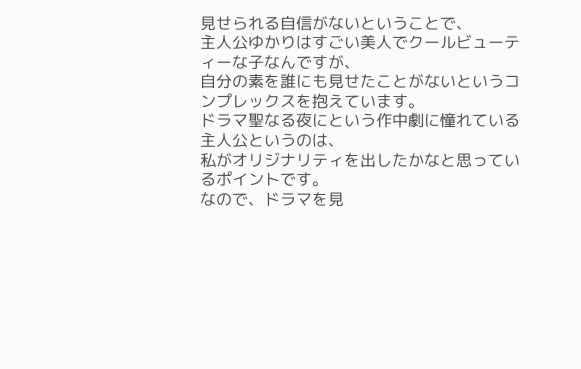見せられる自信がないということで、
主人公ゆかりはすごい美人でクールビューティーな子なんですが、
自分の素を誰にも見せたことがないというコンプレックスを抱えています。
ドラマ聖なる夜にという作中劇に憧れている主人公というのは、
私がオリジナリティを出したかなと思っているポイントです。
なので、ドラマを見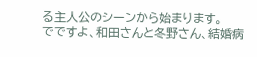る主人公のシーンから始まります。
でですよ、和田さんと冬野さん、結婚病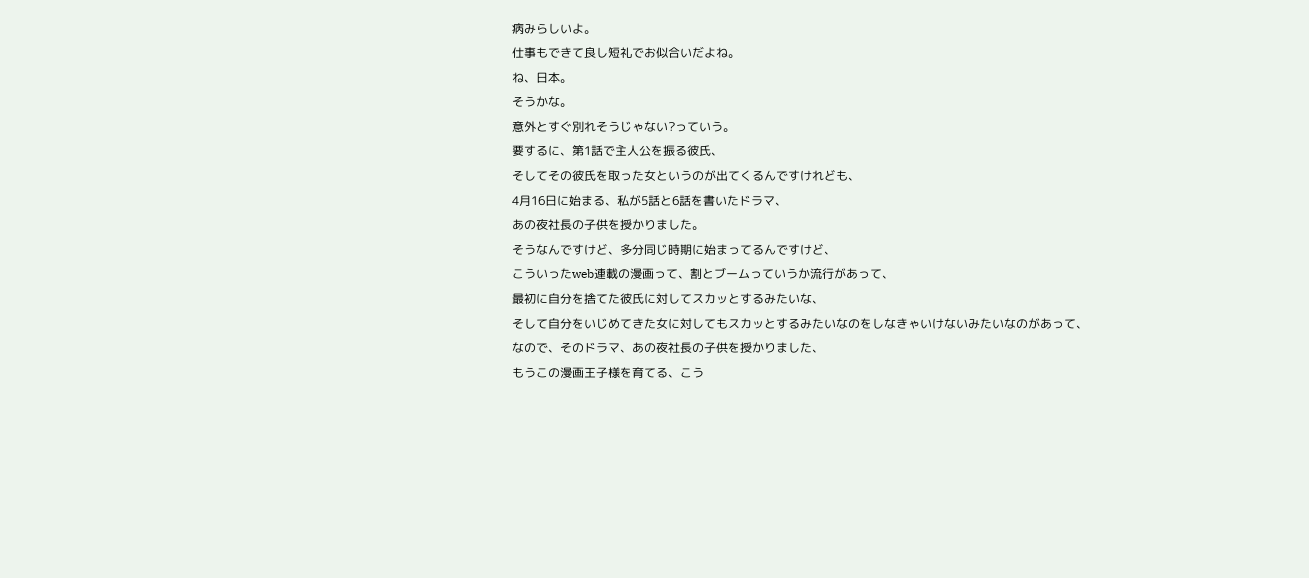病みらしいよ。
仕事もできて良し短礼でお似合いだよね。
ね、日本。
そうかな。
意外とすぐ別れそうじゃない?っていう。
要するに、第1話で主人公を振る彼氏、
そしてその彼氏を取った女というのが出てくるんですけれども、
4月16日に始まる、私が5話と6話を書いたドラマ、
あの夜社長の子供を授かりました。
そうなんですけど、多分同じ時期に始まってるんですけど、
こういったweb連載の漫画って、割とブームっていうか流行があって、
最初に自分を捨てた彼氏に対してスカッとするみたいな、
そして自分をいじめてきた女に対してもスカッとするみたいなのをしなきゃいけないみたいなのがあって、
なので、そのドラマ、あの夜社長の子供を授かりました、
もうこの漫画王子様を育てる、こう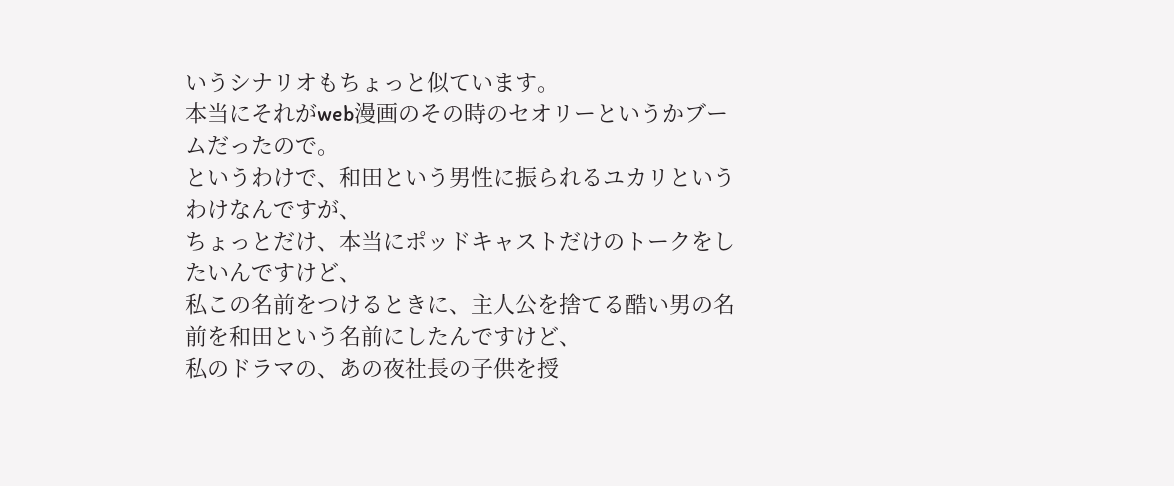いうシナリオもちょっと似ています。
本当にそれがweb漫画のその時のセオリーというかブームだったので。
というわけで、和田という男性に振られるユカリというわけなんですが、
ちょっとだけ、本当にポッドキャストだけのトークをしたいんですけど、
私この名前をつけるときに、主人公を捨てる酷い男の名前を和田という名前にしたんですけど、
私のドラマの、あの夜社長の子供を授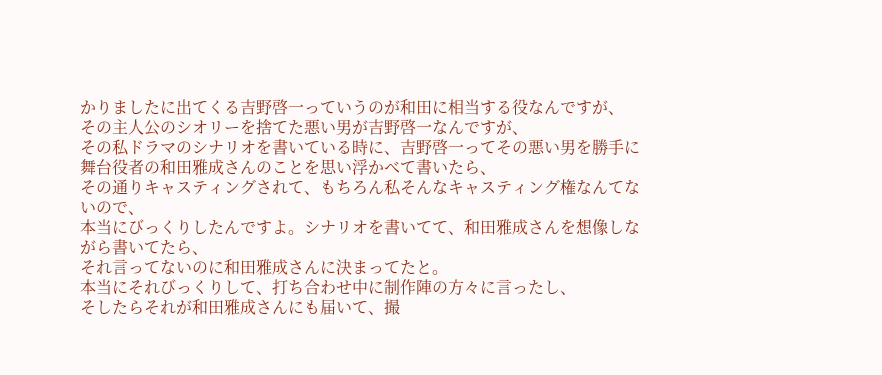かりましたに出てくる吉野啓一っていうのが和田に相当する役なんですが、
その主人公のシオリーを捨てた悪い男が吉野啓一なんですが、
その私ドラマのシナリオを書いている時に、吉野啓一ってその悪い男を勝手に舞台役者の和田雅成さんのことを思い浮かべて書いたら、
その通りキャスティングされて、もちろん私そんなキャスティング権なんてないので、
本当にびっくりしたんですよ。シナリオを書いてて、和田雅成さんを想像しながら書いてたら、
それ言ってないのに和田雅成さんに決まってたと。
本当にそれびっくりして、打ち合わせ中に制作陣の方々に言ったし、
そしたらそれが和田雅成さんにも届いて、撮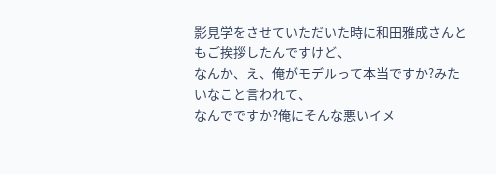影見学をさせていただいた時に和田雅成さんともご挨拶したんですけど、
なんか、え、俺がモデルって本当ですか?みたいなこと言われて、
なんでですか?俺にそんな悪いイメ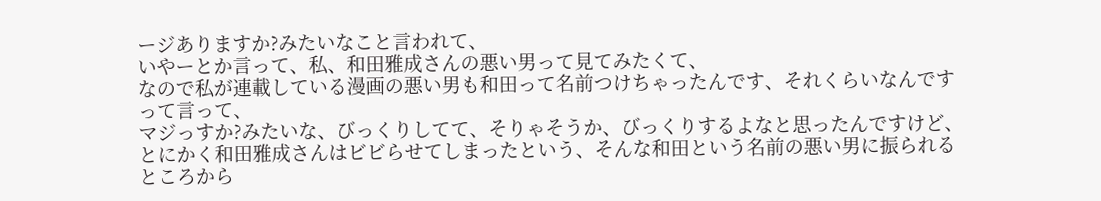ージありますか?みたいなこと言われて、
いやーとか言って、私、和田雅成さんの悪い男って見てみたくて、
なので私が連載している漫画の悪い男も和田って名前つけちゃったんです、それくらいなんですって言って、
マジっすか?みたいな、びっくりしてて、そりゃそうか、びっくりするよなと思ったんですけど、
とにかく和田雅成さんはビビらせてしまったという、そんな和田という名前の悪い男に振られるところから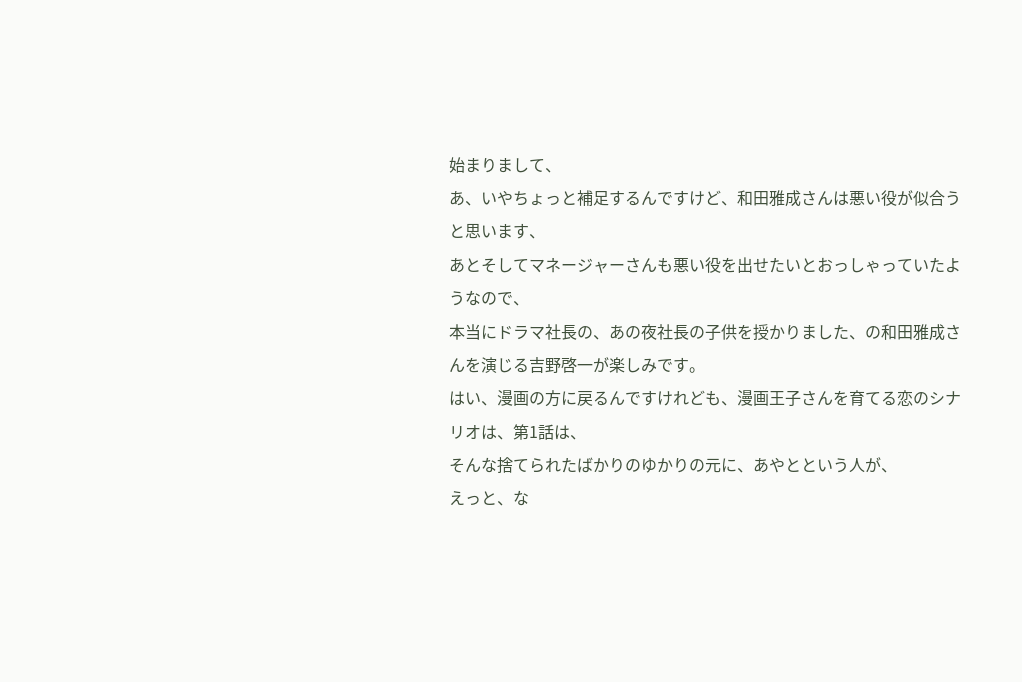始まりまして、
あ、いやちょっと補足するんですけど、和田雅成さんは悪い役が似合うと思います、
あとそしてマネージャーさんも悪い役を出せたいとおっしゃっていたようなので、
本当にドラマ社長の、あの夜社長の子供を授かりました、の和田雅成さんを演じる吉野啓一が楽しみです。
はい、漫画の方に戻るんですけれども、漫画王子さんを育てる恋のシナリオは、第1話は、
そんな捨てられたばかりのゆかりの元に、あやとという人が、
えっと、な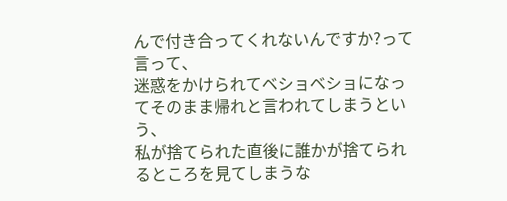んで付き合ってくれないんですか?って言って、
迷惑をかけられてベショベショになってそのまま帰れと言われてしまうという、
私が捨てられた直後に誰かが捨てられるところを見てしまうな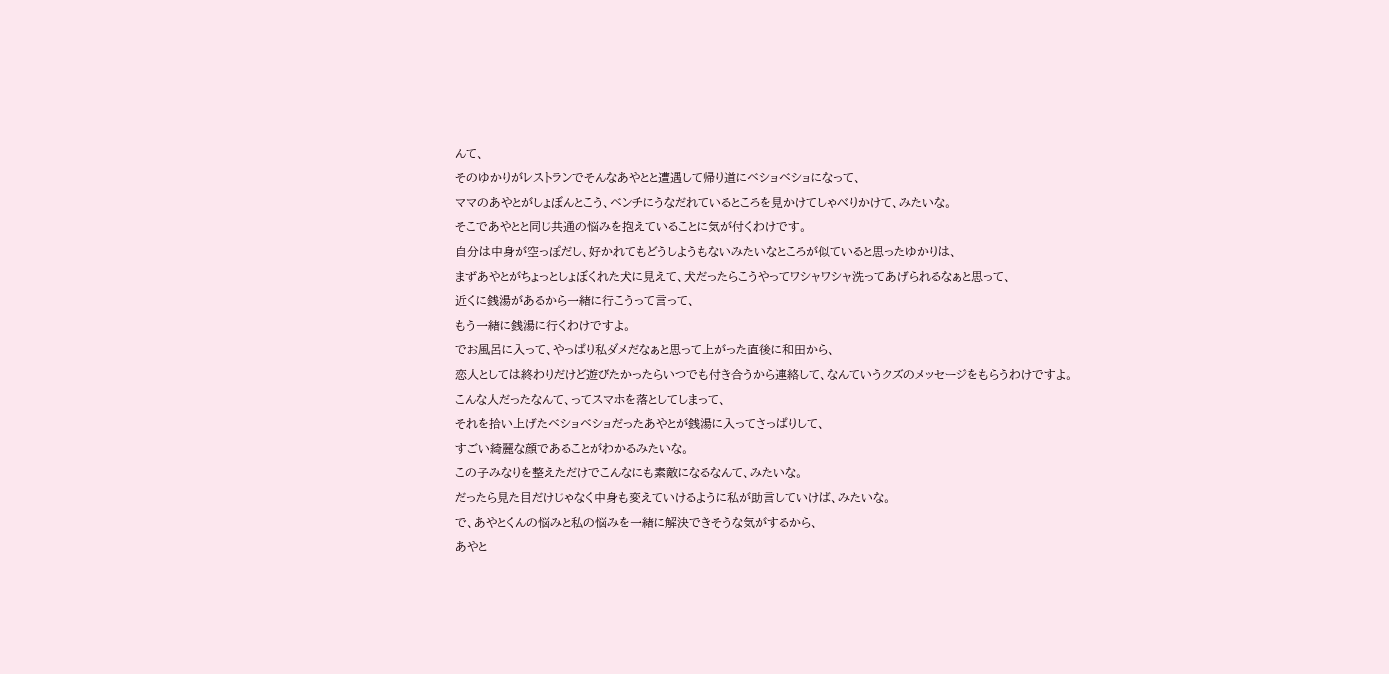んて、
そのゆかりがレストランでそんなあやとと遭遇して帰り道にベショベショになって、
ママのあやとがしょぼんとこう、ベンチにうなだれているところを見かけてしゃべりかけて、みたいな。
そこであやとと同じ共通の悩みを抱えていることに気が付くわけです。
自分は中身が空っぽだし、好かれてもどうしようもないみたいなところが似ていると思ったゆかりは、
まずあやとがちょっとしょぼくれた犬に見えて、犬だったらこうやってワシャワシャ洗ってあげられるなぁと思って、
近くに銭湯があるから一緒に行こうって言って、
もう一緒に銭湯に行くわけですよ。
でお風呂に入って、やっぱり私ダメだなぁと思って上がった直後に和田から、
恋人としては終わりだけど遊びたかったらいつでも付き合うから連絡して、なんていうクズのメッセージをもらうわけですよ。
こんな人だったなんて、ってスマホを落としてしまって、
それを拾い上げたベショベショだったあやとが銭湯に入ってさっぱりして、
すごい綺麗な顔であることがわかるみたいな。
この子みなりを整えただけでこんなにも素敵になるなんて、みたいな。
だったら見た目だけじゃなく中身も変えていけるように私が助言していけば、みたいな。
で、あやとくんの悩みと私の悩みを一緒に解決できそうな気がするから、
あやと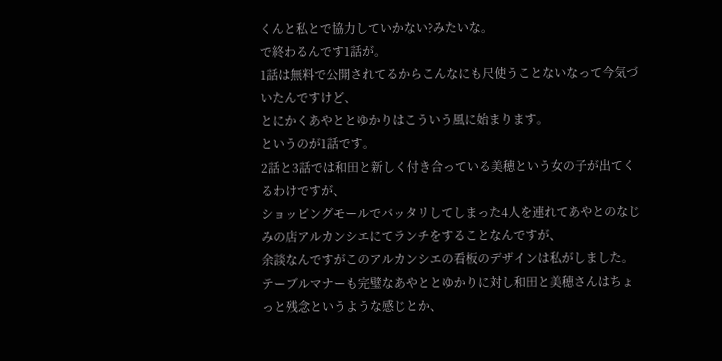くんと私とで協力していかない?みたいな。
で終わるんです1話が。
1話は無料で公開されてるからこんなにも尺使うことないなって今気づいたんですけど、
とにかくあやととゆかりはこういう風に始まります。
というのが1話です。
2話と3話では和田と新しく付き合っている美穂という女の子が出てくるわけですが、
ショッピングモールでバッタリしてしまった4人を連れてあやとのなじみの店アルカンシエにてランチをすることなんですが、
余談なんですがこのアルカンシエの看板のデザインは私がしました。
テーブルマナーも完璧なあやととゆかりに対し和田と美穂さんはちょっと残念というような感じとか、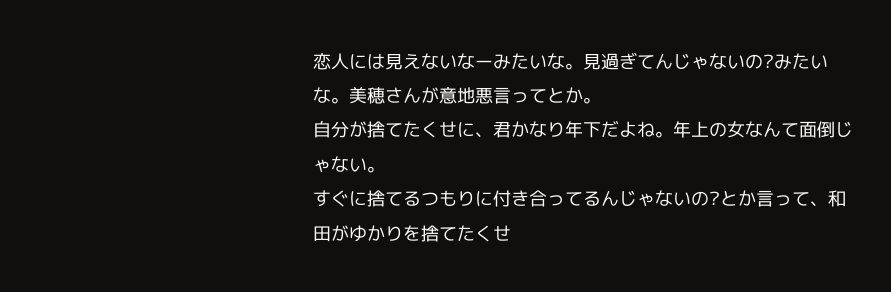恋人には見えないなーみたいな。見過ぎてんじゃないの?みたいな。美穂さんが意地悪言ってとか。
自分が捨てたくせに、君かなり年下だよね。年上の女なんて面倒じゃない。
すぐに捨てるつもりに付き合ってるんじゃないの?とか言って、和田がゆかりを捨てたくせ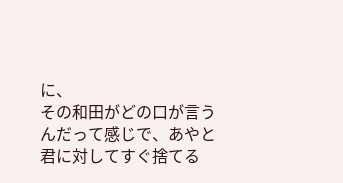に、
その和田がどの口が言うんだって感じで、あやと君に対してすぐ捨てる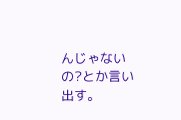んじゃないの?とか言い出す。